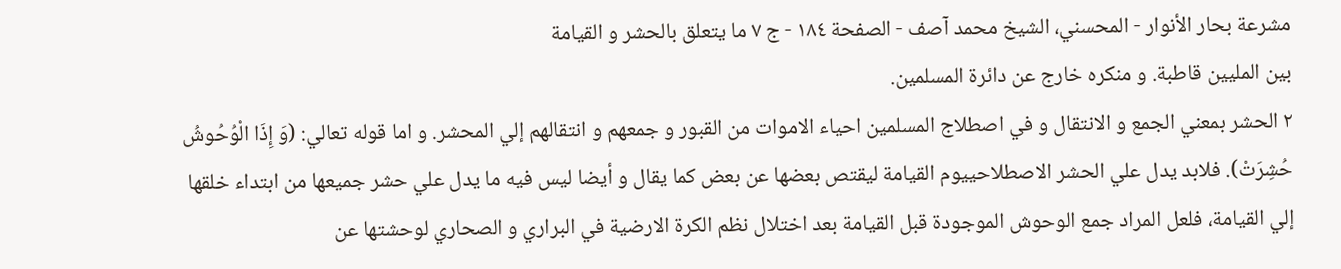مشرعة بحار الأنوار - المحسني، الشيخ محمد آصف - الصفحة ١٨٤ - ج ٧ ما يتعلق بالحشر و القيامة
بين المليين قاطبة. و منكره خارج عن دائرة المسلمين.
٢ الحشر بمعني الجمع و الانتقال و في اصطلاج المسلمين احياء الاموات من القبور و جمعهم و انتقالهم إلي المحشر. و اما قوله تعالي: (وَ إِذَا الْوُحُوشُ حُشِرَتْ). فلابد يدل علي الحشر الاصطلاحييوم القيامة ليقتص بعضها عن بعض كما يقال و أيضا ليس فيه ما يدل علي حشر جميعها من ابتداء خلقها إلي القيامة، فلعل المراد جمع الوحوش الموجودة قبل القيامة بعد اختلال نظم الكرة الارضية في البراري و الصحاري لوحشتها عن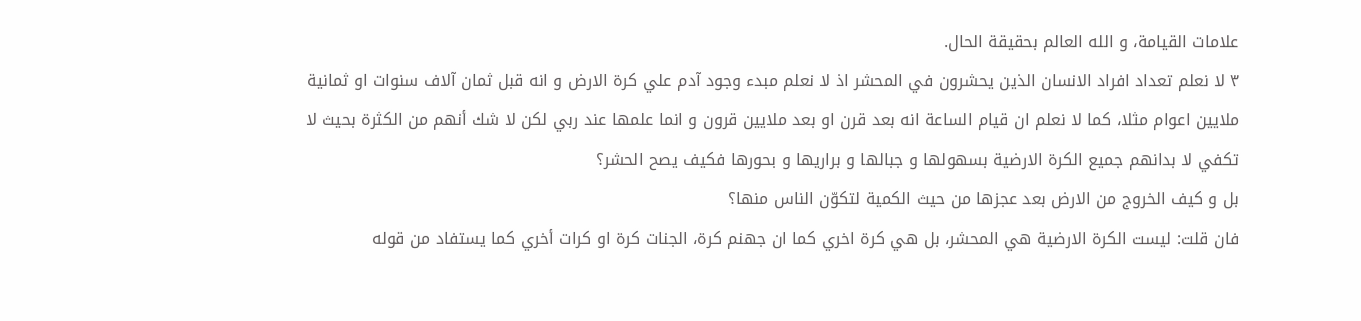علامات القيامة، و الله العالم بحقيقة الحال.
٣ لا نعلم تعداد افراد الانسان الذين يحشرون في المحشر اذ لا نعلم مبدء وجود آدم علي كرة الارض و انه قبل ثمان آلاف سنوات او ثمانية ملايين اعوام مثلا، كما لا نعلم ان قيام الساعة انه بعد قرن او بعد ملايين قرون و انما علمها عند ربي لكن لا شك أنهم من الكثرة بحيث لا تكفي لا بدانهم جميع الكرة الارضية بسهولها و جبالها و براريها و بحورها فكيف يصح الحشر؟
بل و كيف الخروج من الارض بعد عجزها من حيث الكمية لتكوّن الناس منها؟
فان قلت: ليست الكرة الارضية هي المحشر، بل هي كرة اخري كما ان جهنم كرة، الجنات كرة او كرات أخري كما يستفاد من قوله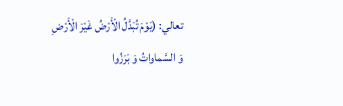تعالي: (يَوْمَ تُبَدَّلُ الْأَرْضُ غَيْرَ الْأَرْضِ وَ السَّماواتُ وَ بَرَزُوا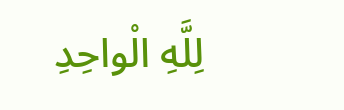لِلَّهِ الْواحِدِ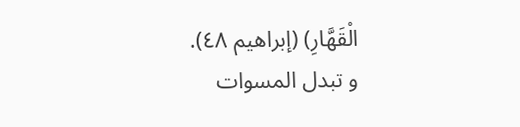الْقَهَّارِ) (إبراهيم ٤٨).
و تبدل المسوات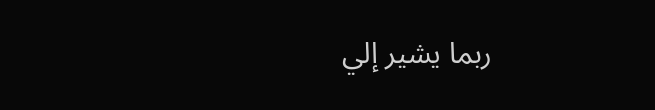ربما يشير إلي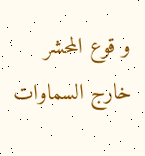و قوع المحشر خارج السماوات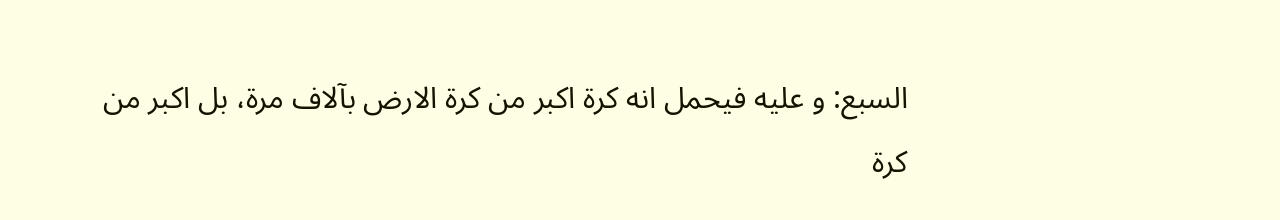السبع: و عليه فيحمل انه كرة اكبر من كرة الارض بآلاف مرة، بل اكبر من كرة